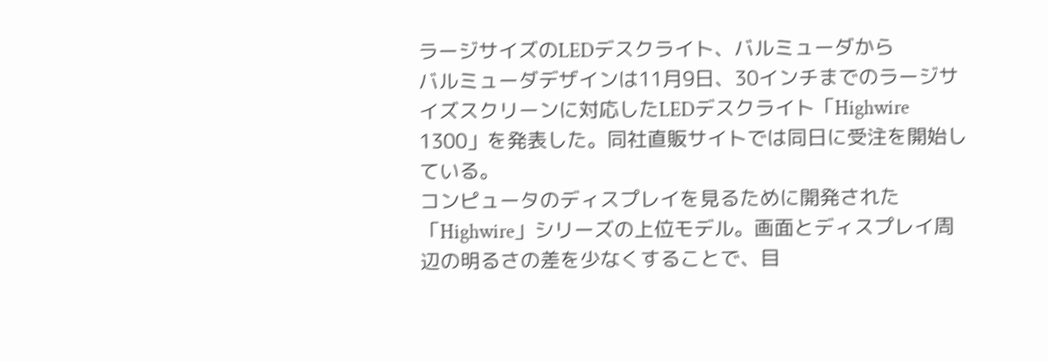ラージサイズのLEDデスクライト、バルミューダから
バルミューダデザインは11月9日、30インチまでのラージサイズスクリーンに対応したLEDデスクライト「Highwire 1300」を発表した。同社直販サイトでは同日に受注を開始している。
コンピュータのディスプレイを見るために開発された「Highwire」シリーズの上位モデル。画面とディスプレイ周辺の明るさの差を少なくすることで、目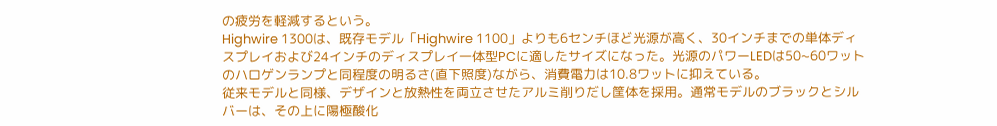の疲労を軽減するという。
Highwire 1300は、既存モデル「Highwire 1100」よりも6センチほど光源が高く、30インチまでの単体ディスプレイおよび24インチのディスプレイ一体型PCに適したサイズになった。光源のパワーLEDは50~60ワットのハロゲンランプと同程度の明るさ(直下照度)ながら、消費電力は10.8ワットに抑えている。
従来モデルと同様、デザインと放熱性を両立させたアルミ削りだし筐体を採用。通常モデルのブラックとシルバーは、その上に陽極酸化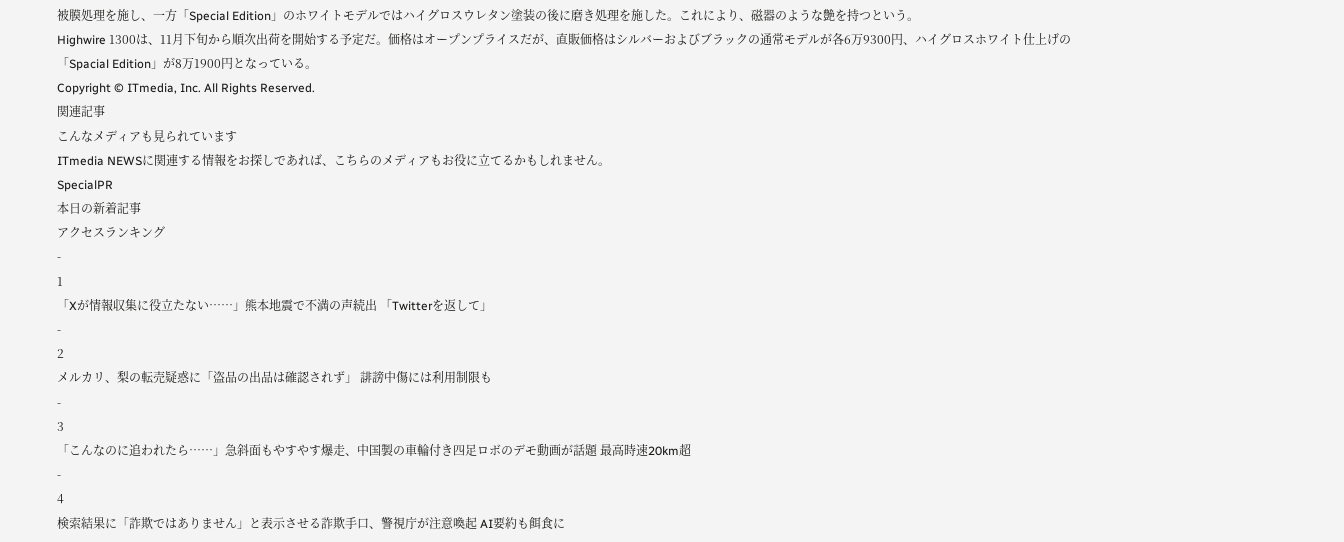被膜処理を施し、一方「Special Edition」のホワイトモデルではハイグロスウレタン塗装の後に磨き処理を施した。これにより、磁器のような艶を持つという。
Highwire 1300は、11月下旬から順次出荷を開始する予定だ。価格はオープンプライスだが、直販価格はシルバーおよびブラックの通常モデルが各6万9300円、ハイグロスホワイト仕上げの「Spacial Edition」が8万1900円となっている。
Copyright © ITmedia, Inc. All Rights Reserved.
関連記事
こんなメディアも見られています
ITmedia NEWSに関連する情報をお探しであれば、こちらのメディアもお役に立てるかもしれません。
SpecialPR
本日の新着記事
アクセスランキング
-
1
「Xが情報収集に役立たない……」熊本地震で不満の声続出 「Twitterを返して」
-
2
メルカリ、梨の転売疑惑に「盗品の出品は確認されず」 誹謗中傷には利用制限も
-
3
「こんなのに追われたら……」急斜面もやすやす爆走、中国製の車輪付き四足ロボのデモ動画が話題 最高時速20km超
-
4
検索結果に「詐欺ではありません」と表示させる詐欺手口、警視庁が注意喚起 AI要約も餌食に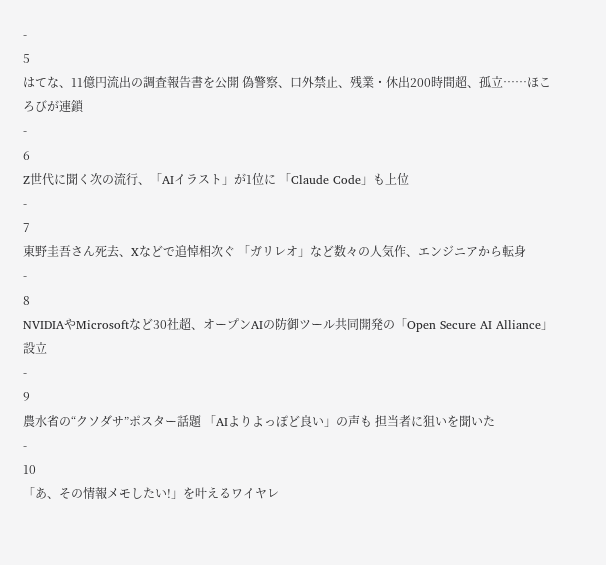-
5
はてな、11億円流出の調査報告書を公開 偽警察、口外禁止、残業・休出200時間超、孤立……ほころびが連鎖
-
6
Z世代に聞く次の流行、「AIイラスト」が1位に 「Claude Code」も上位
-
7
東野圭吾さん死去、Xなどで追悼相次ぐ 「ガリレオ」など数々の人気作、エンジニアから転身
-
8
NVIDIAやMicrosoftなど30社超、オープンAIの防御ツール共同開発の「Open Secure AI Alliance」設立
-
9
農水省の“クソダサ”ポスター話題 「AIよりよっぽど良い」の声も 担当者に狙いを聞いた
-
10
「あ、その情報メモしたい!」を叶えるワイヤレ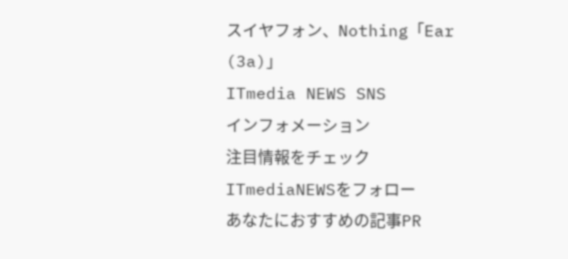スイヤフォン、Nothing「Ear (3a)」
ITmedia NEWS SNS
インフォメーション
注目情報をチェック
ITmediaNEWSをフォロー
あなたにおすすめの記事PR